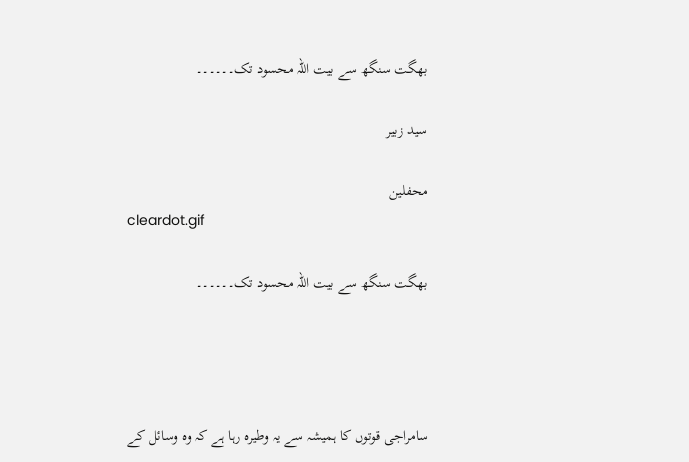بھگت سنگھ سے بیت اللہ محسود تک۔۔۔۔۔۔

سید زبیر

محفلین
cleardot.gif

بھگت سنگھ سے بیت اللہ محسود تک۔۔۔۔۔۔




سامراجی قوتوں کا ہمیشہ سے یہ وطیرہ رہا ہے کہ وہ وسائل کے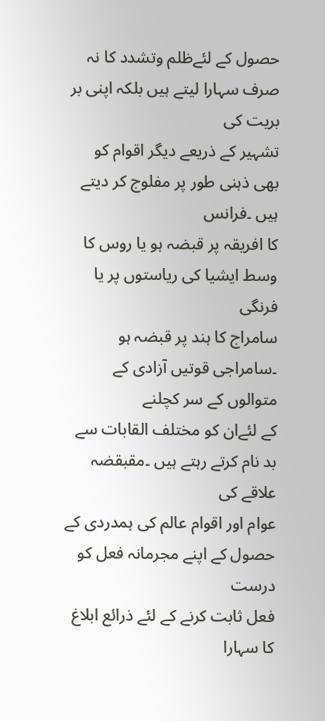حصول کے لئےظلم وتشدد کا نہ صرف سہارا لیتے ہیں بلکہ اپنی بر بریت کی
تشہیر کے ذریعے دیگر اقوام کو بھی ذہنی طور پر مفلوج کر دیتے ہیں ۔فرانس
کا افریقہ پر قبضہ ہو یا روس کا وسط ایشیا کی ریاستوں پر یا فرنگی
سامراج کا ہند پر قبضہ ہو ۔سامراجی قوتیں آزادی کے متوالوں کے سر کچلنے
کے لئےان کو مختلف القابات سے بد نام کرتے رہتے ہیں ۔مقبقضہ علاقے کی
عوام اور اقوام عالم کی ہمدردی کے حصول کے اپنے مجرمانہ فعل کو درست
فعل ثابت کرنے کے لئے ذرائع ابلاغ کا سہارا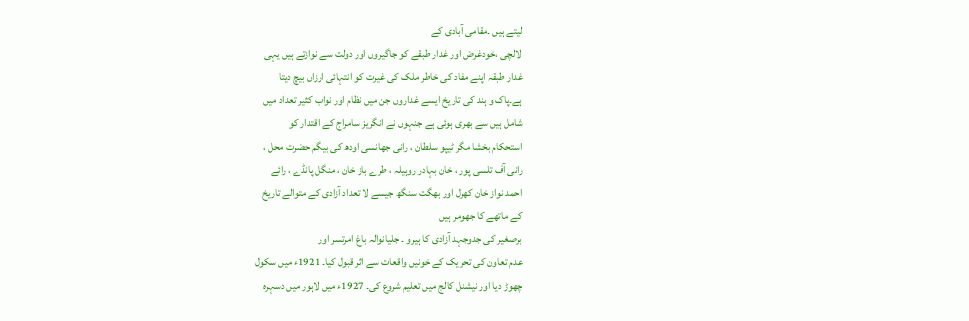لیتے ہیں ۔مقامی آبادی کے
لالچی ،خودغرض اور غدار طبقے کو جاگیروں اور دولت سے نوازتے ہیں یہی
غدار طبقہ اپنے مفاد کی خاطر ملک کی غیرت کو انتہائی ارزاں بیچ دیتا
ہے۔پاک و ہند کی تاریخ ایسے غداروں جن میں نظام اور نواب کثیر تعداد میں
شامل ہیں سے بھری ہوئی ہے جنہوں نے انگریز سامراج کے اقتدار کو
استحکام بخشا مگر ٹیپو سلطان ، رانی جھانسی اودھ کی بیگم حضرت محل ،
رانی آف تلسی پور ، خان بہادر روہیلہ ، طرے باز خان ، منگل پانڈے ، رائے
احمد نواز خان کھرل اور بھگت سنگھ جیسے لا تعداد آزادی کے متوالے تاریخ
کے ماتھے کا جھومر ہیں
برصغیر کی جدوجہد آزادی کا ہیرو ۔ جلیانوالہ باغ امرتسر اور
عدم تعاون کی تحریک کے خونیں واقعات سے اثر قبول کیا۔ 1921ء میں سکول
چھوڑ دیا اور نیشنل کالج میں تعلیم شروع کی۔ 1927ء میں لاہور میں دسہرہ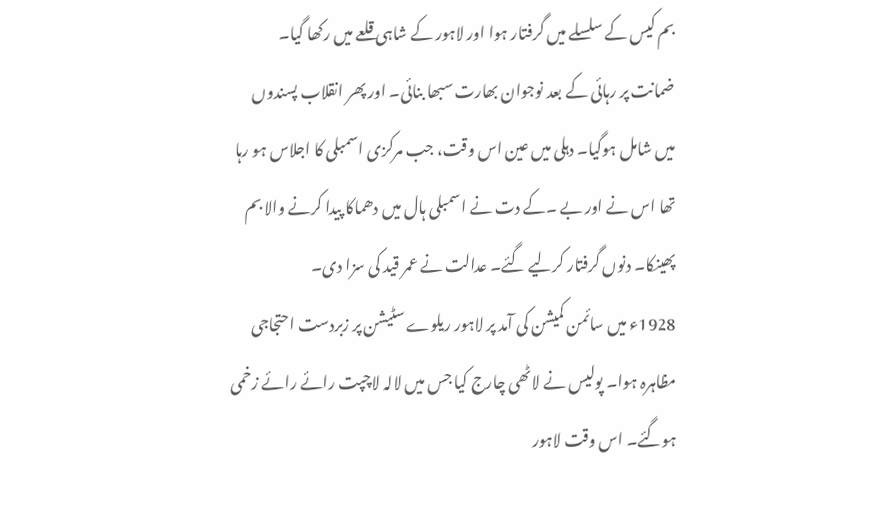بم کیس کے سلسلے میں گرفتار ہوا اور لاہور کے شاہی قلعے میں رکھا گیا۔
ضمانت پر رہائی کے بعد نوجوان بھارت سبھا بنائی۔ اور پھر انقلاب پسندوں
میں شامل ہوگیا۔ دہلی میں عین اس وقت، جب مرکزی اسمبلی کا اجلاس ہو رہا
تھا اس نے اور بے ۔کے دت نے اسمبلی ہال میں دھماکا پیدا کرنے والا بم
پھینکا۔ دنوں گرفتار کرلیے گئے۔ عدالت نے عمر قید کی سزا دی۔
1928ء میں سائمن کمیشن کی آمد پر لاہور ریلوے سٹیشن پر زبردست احتجاجی
مظاہرہ ہوا۔ پولیس نے لاٹھی چارج کیا جس میں لالہ لاچپت رائے رائے زخمی
ہوگئے۔ اس وقت لاہور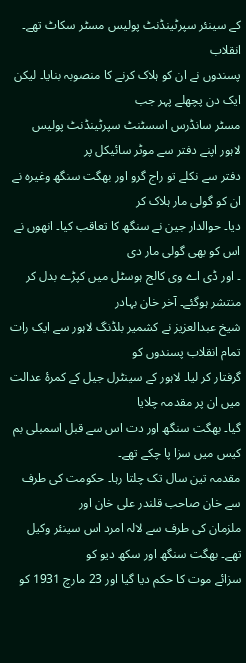کے سینئر سپرٹینڈنٹ پولیس مسٹر سکاٹ تھے۔ انقلاب
پسندوں نے ان کو ہلاک کرنے کا منصوبہ بنایا۔ لیکن ایک دن پچھلے پہر جب
مسٹر سانڈرس اسسٹنٹ سپرٹینڈنٹ پولیس لاہور اپنے دفتر سے موٹر سائیکل پر
دفتر سے نکلے تو راج گرو اور بھگت سنگھ وغیرہ نے ان کو گولی مار ہلاک کر
دیا۔ حوالدار جین نے سنگھ کا تعاقب کیا۔ انھوں نے اس کو بھی گولی مار دی
۔ اور ڈی اے وی کالج ہوسٹل میں کپڑے بدل کر منتشر ہوگئے۔ آخر خان بہادر
شیخ عبدالعزیز نے کشمیر بلڈنگ لاہور سے ایک رات تمام انقلاب پسندوں کو
گرفتار کر لیا۔ لاہور کے سینٹرل جیل کے کمرۂ عدالت میں ان پر مقدمہ چلایا
گیا۔ بھگت سنگھ اور دت اس سے قبل اسمبلی بم کیس میں سزا پا چکے تھے۔
مقدمہ تین سال تک چلتا رہا۔ حکومت کی طرف سے خان صاحب قلندر علی خان اور
ملزمان کی طرف سے لالہ امرد اس سینئر وکیل تھے۔ بھگت سنگھ اور سکھ دیو کو
سزائے موت کا حکم دیا گیا اور 23 مارچ 1931 کو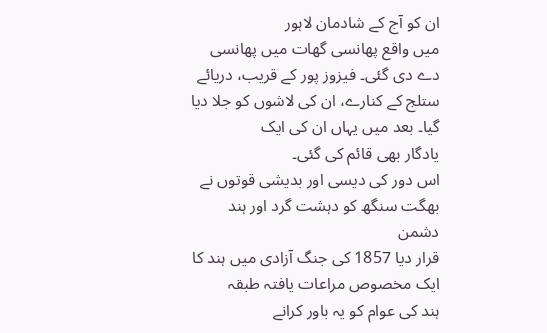ان کو آج کے شادمان لاہور
میں واقع پھانسی گھات میں پھانسی دے دی گئی۔ فیزوز پور کے قریب، دریائے
ستلج کے کنارے، ان کی لاشوں کو جلا دیا گیا۔ بعد میں یہاں ان کی ایک
یادگار بھی قائم کی گئی۔
اس دور کی دیسی اور بدیشی قوتوں نے بھگت سنگھ کو دہشت گرد اور ہند دشمن
قرار دیا 1857 کی جنگ آزادی میں ہند کا ایک مخصوص مراعات یافتہ طبقہ
ہند کی عوام کو یہ باور کرانے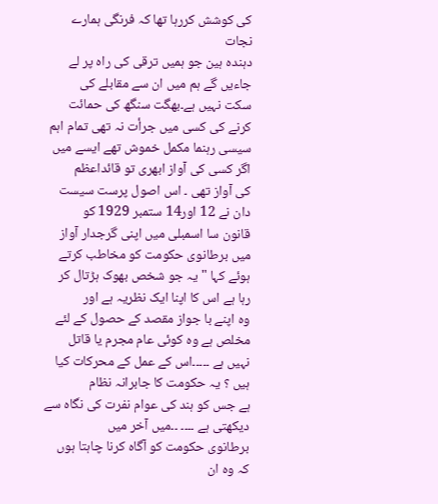کی کوشش کررہا تھا کہ فرنگی ہمارے نجات
دہندہ ہین جو ہمیں ترقی کی راہ پر لے جاءیں گے ہم میں ان سے مقابلے کی
سکت نہیں ہے۔بھگت سنگھ کی حمائت کرنے کی کسی میں جرأت نہ تھی تمام اہم
سیسی رہنما مکمل خموش تھے ایسے میں اگر کسی کی آواز ابھری تو قائداعظم
کی آواز تھی ۔ اس اصول پرست سیست دان نے 12 اور14 ستمبر 1929 کو
قانون سا اسمبلی میں اپنی گرجدار آواز میں برطانوی حکومت کو مخاطب کرتے
ہوئے کہا " یہ جو شخص بھوک ہڑتال کر رہا ہے اس کا اپنا ایک نظریہ ہے اور
وہ اپنے با جواز مقصد کے حصول کے لئے مخلص ہے وہ کوئی عام مجرم یا قاتل
نہیں ہے ۔۔۔۔۔اس کے عمل کے محرکات کیا ہیں ؟ یہ حکومت کا جابرانہ نظام
ہے جس کو ہند کی عوام نفرت کی نگاہ سے دیکھتی ہے ۔۔۔۔ ۔۔میں آخر میں
برطانوی حکومت کو آگاہ کرنا چاہتا ہوں کہ وہ ان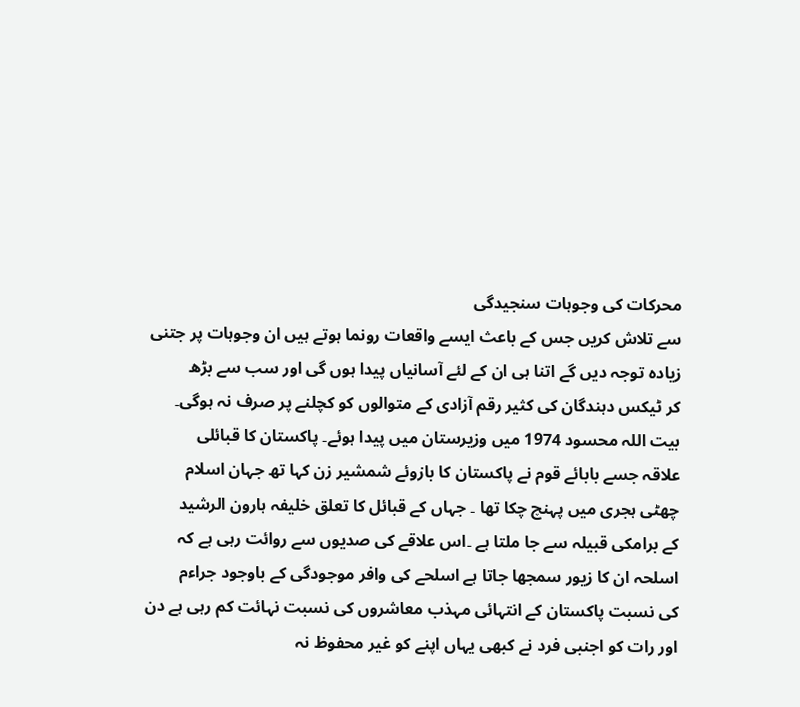محرکات کی وجوہات سنجیدگی
سے تلاش کریں جس کے باعث ایسے واقعات رونما ہوتے ہیں ان وجوہات پر جتنی
زیادہ توجہ دیں گے اتنا ہی ان کے لئے آسانیاں پیدا ہوں گی اور سب سے بڑھ
کر ٹیکس دہندگان کی کثیر رقم آزادی کے متوالوں کو کچلنے پر صرف نہ ہوگی۔
بیت اللہ محسود 1974 میں وزیرستان میں پیدا ہوئے۔ پاکستان کا قبائلی
علاقہ جسے بابائے قوم نے پاکستان کا بازوئے شمشیر زن کہا تھ جہان اسلام
چھٹی ہجری میں پہنچ چکا تھا ۔ جہاں کے قبائل کا تعلق خلیفہ ہارون الرشید
کے برامکی قبیلہ سے جا ملتا ہے ۔اس علاقے کی صدیوں سے روائت رہی ہے کہ
اسلحہ ان کا زیور سمجھا جاتا ہے اسلحے کی وافر موجودگی کے باوجود جراءم
کی نسبت پاکستان کے انتہائی مہذب معاشروں کی نسبت نہائت کم رہی ہے دن
اور رات کو اجنبی فرد نے کبھی یہاں اپنے کو غیر محفوظ نہ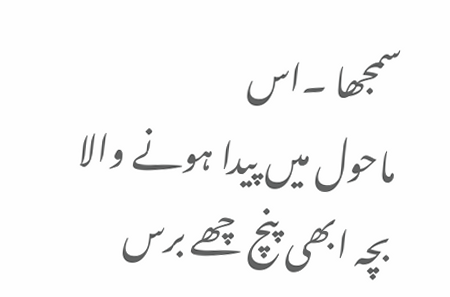سمجھا ۔اس
ماحول میں پیدا ہونے والا بچہ ابھی پنچ چھے برس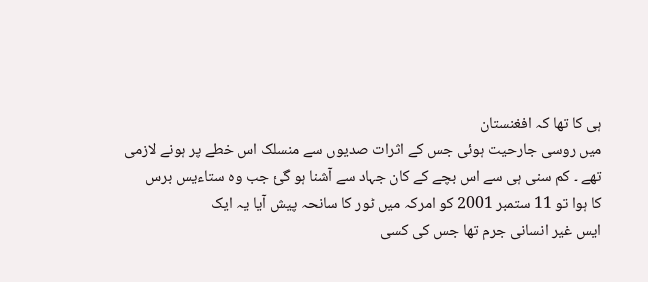ہی کا تھا کہ افغنستان
میں روسی جارحیت ہوئی جس کے اثرات صدیوں سے منسلک اس خطے پر ہونے لازمی
تھے ۔ کم سنی ہی سے اس بچے کے کان جہاد سے آشنا ہو گئ جب وہ ستاءیس برس
کا ہوا تو 11 ستمبر 2001 کو امرکہ میں ٹور کا سانحہ پیش آیا یہ ایک
ایس غیر انسانی جرم تھا جس کی کسی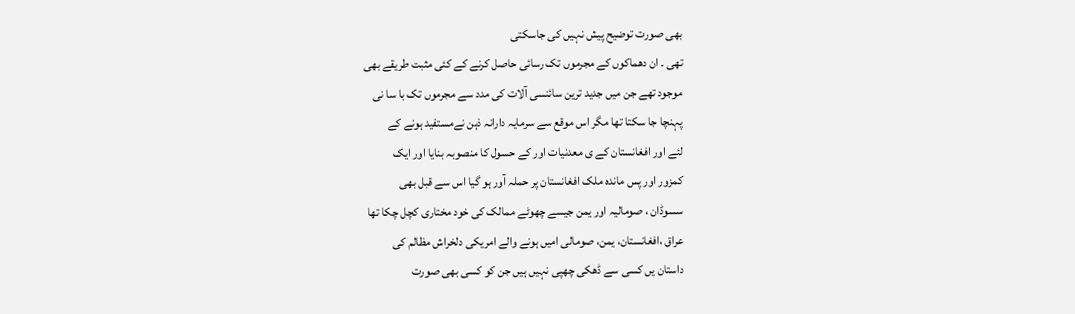بھی صورت توضیح پیش نہیں کی جاسکتی
تھی ۔ ان دھماکوں کے مجرموں تک رسائی حاصل کرنے کے کئی مثبت طریقے بھی
موجود تھے جن میں جدید ترین سائنسی آلات کی مدد سے مجرموں تک با سا نی
پہنچا جا سکتا تھا مگر اس موقع سے سرمایہ دارانہ ذہن نےمستفید ہونے کے
لئے اور افغانستان کے ی معدنیات اور کے حسول کا منصوبہ بنایا اور ایک
کمزور اور پس ماندہ ملک افغانستان پر حملہ آور ہو گیا اس سے قبل بھی
سسوڈان ، صومالیہ اور یمن جیسے چھوٹے ممالک کی خود مختاری کچل چکا تھا
عراق ،افغانستان، یمن، صومالی امیں ہونے والے امریکی دلخراش مظالم کی
داستان یں کسی سے ڈھکی چھپی نہیں ہیں جن کو کسی بھی صورت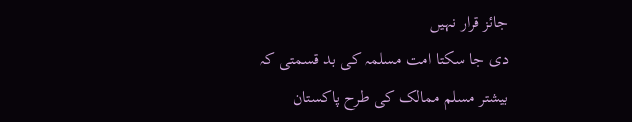جائز قرار نہیں
دی جا سکتا امت مسلمہ کی بد قسمتی کہ بیشتر مسلم ممالک کی طرح پاکستان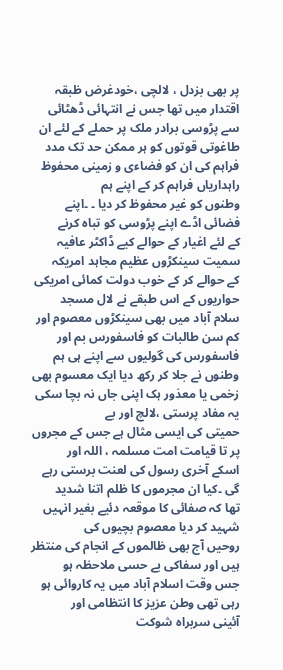پر بھی بزدل ، لالچی ،خودغرض ظبقہ اقتدار میں تھا جس نے انتہائی ڈھٹائی
سے پڑوسی برادر ملک پر حملے کے لئے ان طاغوتی قوتوں کو ہر ممکن حد تک مدد
فراہم کی ان کو فضاءی و زمینی محفوظ راہداریاں فراہم کر کے اپنے ہم
وطنوں کو غیر محفوظ کر دیا ۔ ۔اپنے فضائی اڈے اپنے پڑوسی کو تباہ کرنے
کے لئے اغیار کے حوالے کیے ڈاکٹر عافیہ سمیت سینکڑوں عظیم مجاہد امریکہ
کے حوالے کر کے خوب دولت کمائی امریکی حواریوں کے اس طبقے نے لال مسجد
سلام آباد میں بھی سینکڑوں معصوم اور کم سن طالبات کو فاسفورس بم اور
فاسفورس کی گولیوں سے اپنے ہی ہم وطنوں نے جلا کر رکھ دیا ایک معسوم بھی
زخمی یا معذور ہک اپنی جاں نہ بچا سکی یہ مفاد پرستی ،لالچ اور بے
حمیتی کی ایسی مثال ہے جس کے مجروں پر تا قیامت امت مسلمہ ، اللہ اور
اسکے آخری رسول کی لعنت برستی رہے گی ۔کیا ان مجرموں کا ظلم اتنا شدید
تھا کہ صفائی کا موقعہ دئیے بغیر انہیں شہید کر دیا معصوم بچیوں کی
روحیں آج بھی ظالموں کے انجام کی منتظر ہیں اور سفاکی بے حسی ملاحظہ ہو
جس وقت اسلام آباد میں یہ کاروائی ہو رہی تھی وطن عزیز کا انتظامی اور
آئینی سربراہ شوکت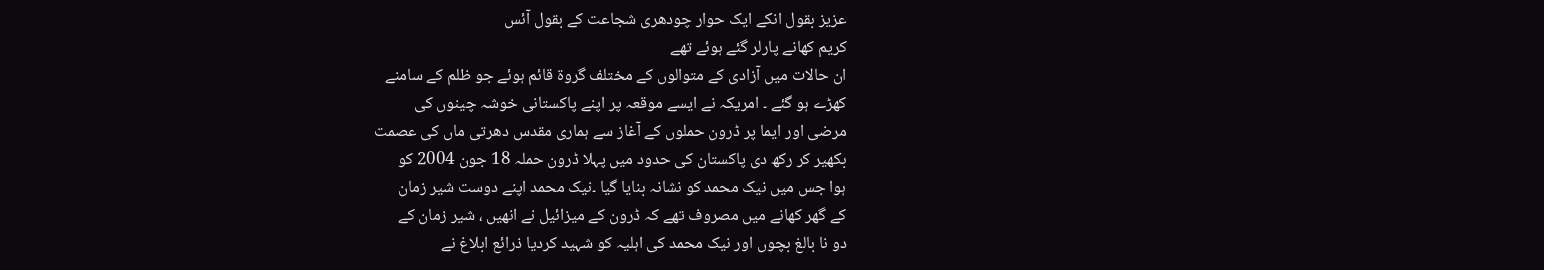عزیز بقول انکے ایک حوار چودھری شجاعت کے بقول آئس
کریم کھانے پارلر گئے ہوئے تھے
ان حالات میں آزادی کے متوالوں کے مختلف گروۃ قائم ہوئے جو ظلم کے سامنے
کھڑے ہو گئے ۔ امریکہ نے ایسے موقعہ پر اپنے پاکستانی خوشہ چینوں کی
مرضی اور ایما پر ڈرون حملوں کے آغاز سے ہماری مقدس دھرتی ماں کی عصمت
بکھیر کر رکھ دی پاکستان کی حدود میں پہلا ڈرون حملہ 18 جون 2004 کو
ہوا جس میں نیک محمد کو نشانہ بنایا گیا ۔نیک محمد اپنے دوست شیر زمان
کے گھر کھانے میں مصروف تھے کہ ڈرون کے میزائیل نے انھیں ، شیر زمان کے
دو نا بالغ بچوں اور نیک محمد کی اہلیہ کو شہید کردیا ذرائع ابلاغ نے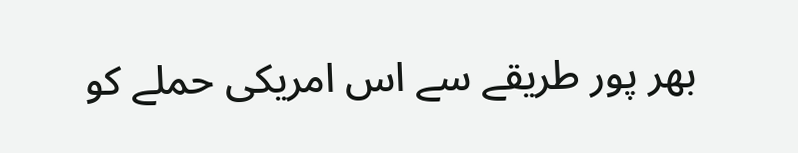بھر پور طریقے سے اس امریکی حملے کو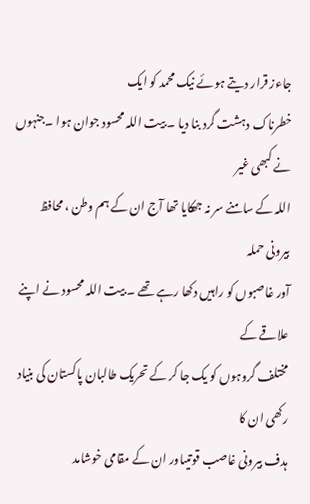جاءز قرار دیتے ہوئے نیک محمد کو ایک
خطرناک دہشت گرد بنا دیا ۔ بیت اللہ محسود جوان ہوا ۔جنہوں نے کبھی غیر
اللہ کے سامنے سر نہ جھکایا تھا آج ان کے ہم وطن ، محافظ بیرونی حملہ
آور غاصبوں کو راہیں دکھا رہے تھے ۔ بیت اللہ محسود نے اپنے علاقے کے
مختلف گروہوں کو یک جا کر کے تحریک طالبان پاکستان کی بنیاد رکھی ان کا
ہدف بیرونی غاصب قوتیںاور ان کے مقامی خوشامد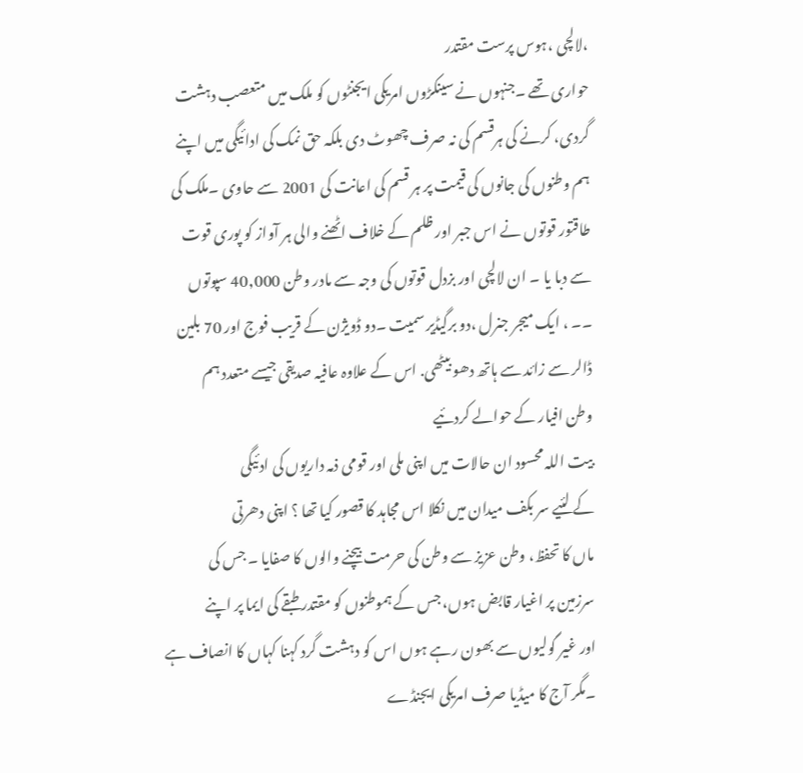،لالچی ،ہوس پرست مقتدر
حواری تھے ۔جنہوں نے سینکڑوں امریکی ایجنٹوں کو ملک میں متعصب دہشت
گردی، کرنے کی ہرقسم کی نہ صرف چھوٹ دی بلکہ حق نمک کی ادائیگی میں اپنے
ہم وطنوں کی جانوں کی قیمت پر ہر قسم کی اعانت کی 2001 سے حاوی ۔ملک کی
طاقتور قوتوں نے اس جبر اور ظلم کے خلاف اٹھنے والی ہر آواز کو پوری قوت
سے دبا یا ۔ ان لالچی اور بزدل قوتوں کی وجہ سے مادر وطن 40,000 سپوتوں
۔۔ ، ایک میجر جنرل ،دو برگیڈیر سمیت ۔دو ڈویژن کے قریب فوج اور 70 بلین
ڈالر سے زائد سے ہاتھ دھو بیٹھی. اس کے علاوہ عافیہ صدیقی جیسے متعدد ہم
وطن افیار کے حوالے کردئیے
بیت اللہ محسود ان حالات میں اپنی ملی اور قومی ذمہ داریوں کی ادئیگی
کے لئیے سر بکف میدان میں نکلا اس مجاہد کا قصور کیا تھا ؟ اپنی دھرتی
ماں کا تحفظ، وطن عزیز سے وطن کی حرمت بیچنے والوں کا صفایا ۔ جس کی
سرزمین پر اغیار قابض ہوں، جس کے ہموطنوں کو مقتدر طبقے کی ایما پر اپنے
اور غیر گولیوں سے بھون رہے ہوں اس کو دہشت گرد کہنا کہاں کا انصاف ہے
۔مگر آج کا میڈیا صرف امریکی ایجنڈے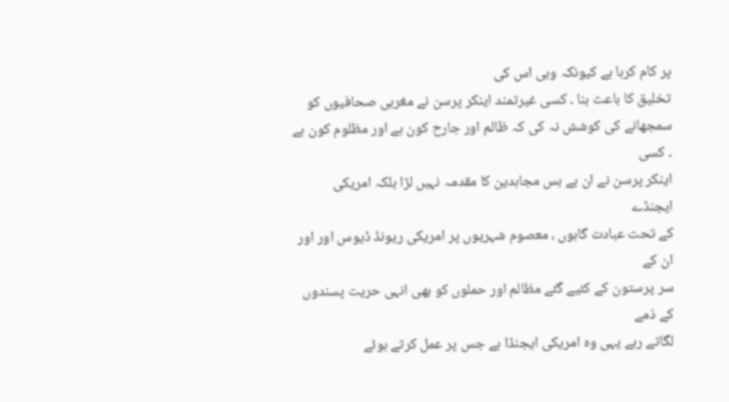پر کام کرہا ہے کیونکہ وہی اس کی
تخلیق کا باعث بنا ۔ کسی غیرتمند اینکر پرسن نے مغربی صحافیوں کو
سمجھانے کی کوشش نہ کی کہ ظالم اور جارح کون ہے اور مظلوم کون ہے ۔ کسی
اینکر پرسن نے ان بے بس مجاہدین کا مقدمہ نہیں لڑا بلکہ امریکی ایجنڈے
کے تحت عبادت گاہوں ، معصوم شہریوں پر امریکی ریونڈ ڈیوس اور اور ان کے
سر پرستون کے کئیے گئے مظالم اور حملوں کو بھی انہی حریت پسندوں کے ذمے
لگاتے رہے یہی وہ امریکی ایجنڈا ہے جس پر عمل کرتے ہوئے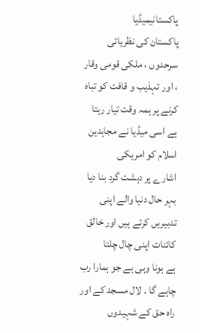پاکستانیمیڈیا
پاکستان کی نظریاتی سرحدوں ، ملکی قومی وقار ، اور تہذیب و قافت کو تباہ
کرنے پر ہمہ وقت تیار رہتا ہے اسی میڈیا نے مجاہدین اسلام کو امریکی
اشارے پر دہشت گرد بنا دیا
بہر حال دنیا والے اپنی تدبیریں کرتے ہیں اور خالق کائنات اپنی چال چلتا
ہے ہونا وہی ہے جو ہمارا رب چاہے گا ۔ لال مسجد کے اور راہ حق کے شہیدوں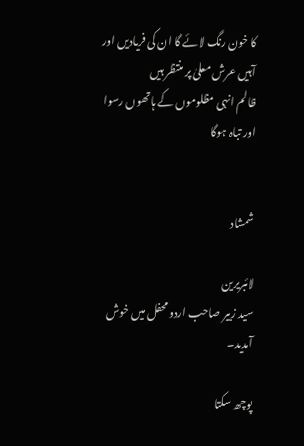کا خون رنگ لائے گا ان کی فریادیں اور آہیں عرش معلیٰ پر منتظر ہیں
ظالم انہی مظلوموں کے ہاتھوں رسوا اور تباہ ہوگا


شمشاد

لائبریرین
سید زبیر صاحب اردو محفل میں خوش آمدید۔

پوچھ سکتا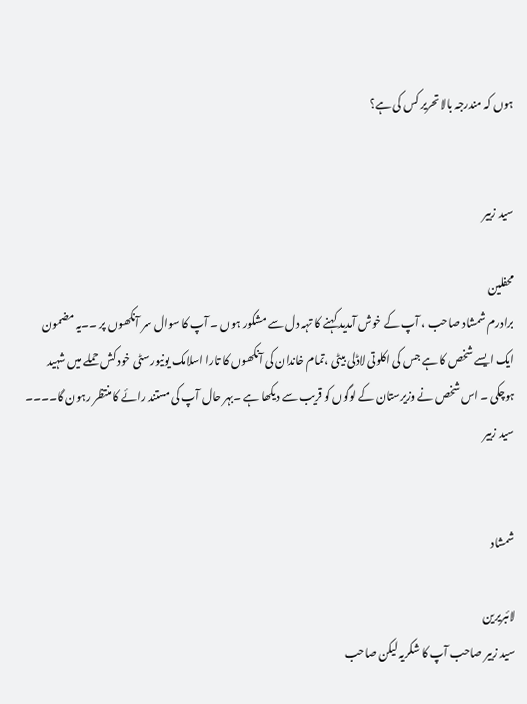ہوں کہ مندرجہ بالا تحریر کس کی ہے؟


سید زبیر

محفلین
برادرم شمشاد صاحب ، آپ کے خوش آمدید کہنے کا تہہ دل سے مشکور ہوں ۔ آپ کا سوال سر آنکھوں پر ۔۔یہ مضمون ایک ایسے شخص کا ہے جس کی اکلوتی لاڈلی بیٹی ،تمام خاندان کی آنکھوں کا تارا اسلامک یونیورسٹی خود کش حملے میں شہید ہوچکی ۔ اس شخص نے وزیرستان کے لوگوں کو قریب سے دیکھا ہے ۔بہر حال آپ کی مستند رائے کا منتظر رہون گا۔۔۔۔ سید زبیر


شمشاد

لائبریرین
سید زبیر صاحب آپ کا شکریہ لیکن صاحب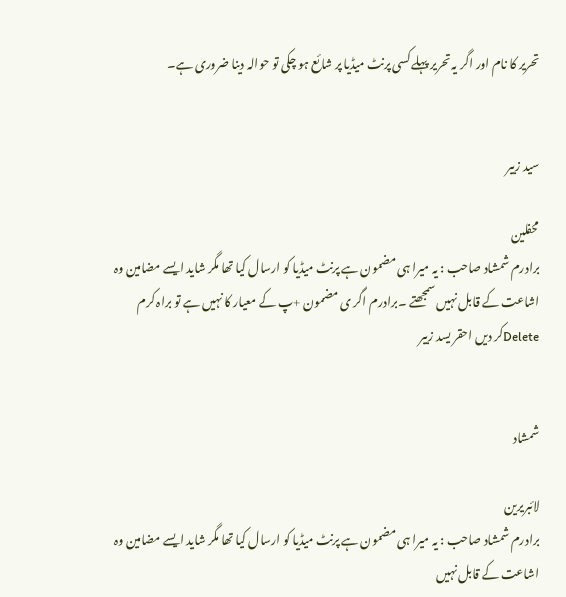تحریر کا نام اور اگر یہ تحریر پہلے کسی پرنٹ میڈیا پر شائع ہو چکی تو حوالہ دینا ضروری ہے۔


سید زبیر

محفلین
برادرم شمشاد صاحب : یہ میرا ہی مضمون ہے پرنٹ میڈیا کو ارسال کیا تھا مگر شاید ایسے مضامین وہ اشاعت کے قابل نہیں سمجھتے ۔برادرم اگر ی مضمون +پ کے معیار کا نہیں ہے تو براہ کرم Deleteکر دیں احقر یسد زبیر


شمشاد

لائبریرین
برادرم شمشاد صاحب : یہ میرا ہی مضمون ہے پرنٹ میڈیا کو ارسال کیا تھا مگر شاید ایسے مضامین وہ اشاعت کے قابل نہیں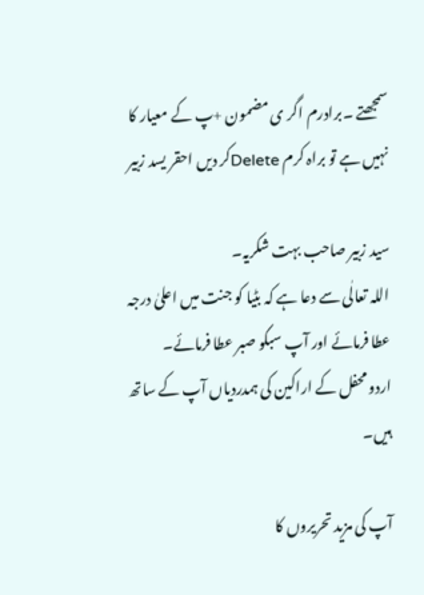سمجھتے ۔برادرم اگر ی مضمون +پ کے معیار کا نہیں ہے تو براہ کرم Deleteکر دیں احقر یسد زبیر

سید زبیر صاحب بہت شکریہ۔
اللہ تعالٰی سے دعا ہے کہ بٹیا کو جنت میں اعلیٰ درجہ عطا فرمائے اور آپ سبکو صبر عطا فرمائے۔
اردو محفل کے اراکین کی ہمدردیاں آپ کے ساتھ ہیں۔

آپ کی مزید تحریروں کا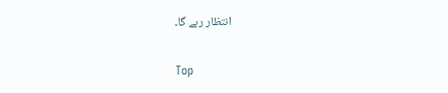انتظار رہے گا۔

Top